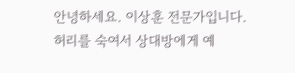안녕하세요. 이상훈 전문가입니다.
허리를 숙여서 상대방에게 예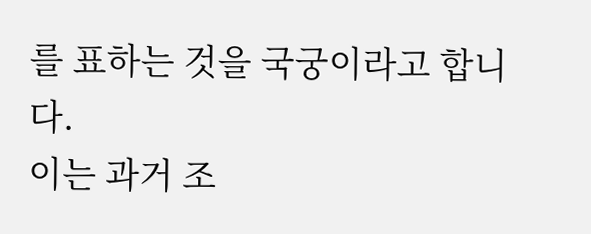를 표하는 것을 국궁이라고 합니다.
이는 과거 조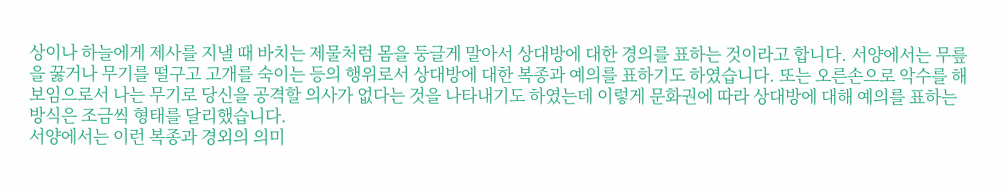상이나 하늘에게 제사를 지낼 때 바치는 제물처럼 몸을 둥글게 말아서 상대방에 대한 경의를 표하는 것이라고 합니다. 서양에서는 무릎을 꿇거나 무기를 떨구고 고개를 숙이는 등의 행위로서 상대방에 대한 복종과 예의를 표하기도 하였습니다. 또는 오른손으로 악수를 해보임으로서 나는 무기로 당신을 공격할 의사가 없다는 것을 나타내기도 하였는데 이렇게 문화권에 따라 상대방에 대해 예의를 표하는 방식은 조금씩 형태를 달리했습니다.
서양에서는 이런 복종과 경외의 의미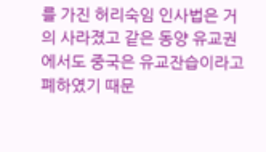를 가진 허리숙임 인사법은 거의 사라졌고 같은 동양 유교권에서도 중국은 유교잔습이라고 폐하였기 때문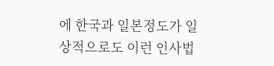에 한국과 일본정도가 일상적으로도 이런 인사법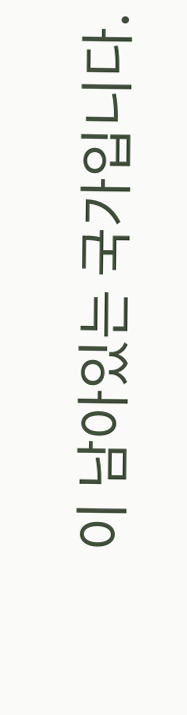이 남아있는 국가입니다.